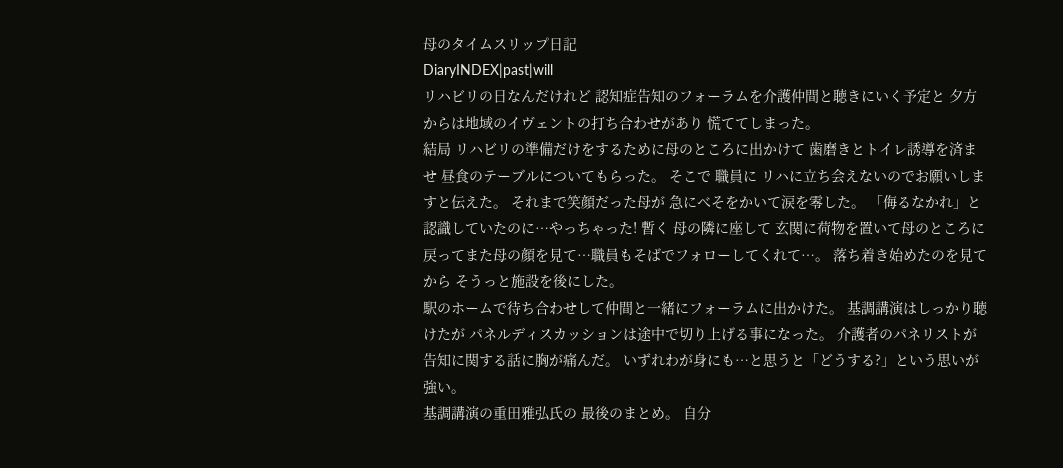母のタイムスリップ日記
DiaryINDEX|past|will
リハビリの日なんだけれど 認知症告知のフォーラムを介護仲間と聴きにいく予定と 夕方からは地域のイヴェントの打ち合わせがあり 慌ててしまった。
結局 リハビリの準備だけをするために母のところに出かけて 歯磨きとトイレ誘導を済ませ 昼食のテーブルについてもらった。 そこで 職員に リハに立ち会えないのでお願いしますと伝えた。 それまで笑顔だった母が 急にべそをかいて涙を零した。 「侮るなかれ」と認識していたのに…やっちゃった! 暫く 母の隣に座して 玄関に荷物を置いて母のところに戻ってまた母の顔を見て…職員もそばでフォローしてくれて…。 落ち着き始めたのを見てから そうっと施設を後にした。
駅のホームで待ち合わせして仲間と一緒にフォーラムに出かけた。 基調講演はしっかり聴けたが パネルディスカッションは途中で切り上げる事になった。 介護者のパネリストが 告知に関する話に胸が痛んだ。 いずれわが身にも…と思うと「どうする?」という思いが強い。
基調講演の重田雅弘氏の 最後のまとめ。 自分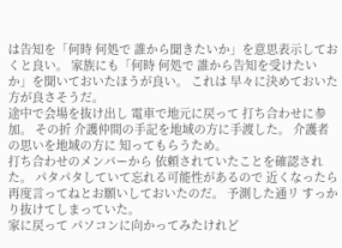は告知を「何時 何処で 誰から聞きたいか」を意思表示しておくと良い。 家族にも「何時 何処で 誰から告知を受けたいか」を聞いておいたほうが良い。 これは 早々に決めておいた方が良さそうだ。
途中で会場を抜け出し 電車で地元に戻って 打ち合わせに参加。 その折 介護仲間の手記を地域の方に手渡した。 介護者の思いを地域の方に 知ってもらうため。
打ち合わせのメンバーから 依頼されていたことを確認された。 パタパタしていて忘れる可能性があるので 近くなったら再度言ってねとお願いしておいたのだ。 予測した通リ すっかり抜けてしまっていた。
家に戻って パソコンに向かってみたけれど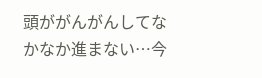頭ががんがんしてなかなか進まない…今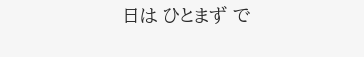日は ひとまず で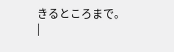きるところまで。
|